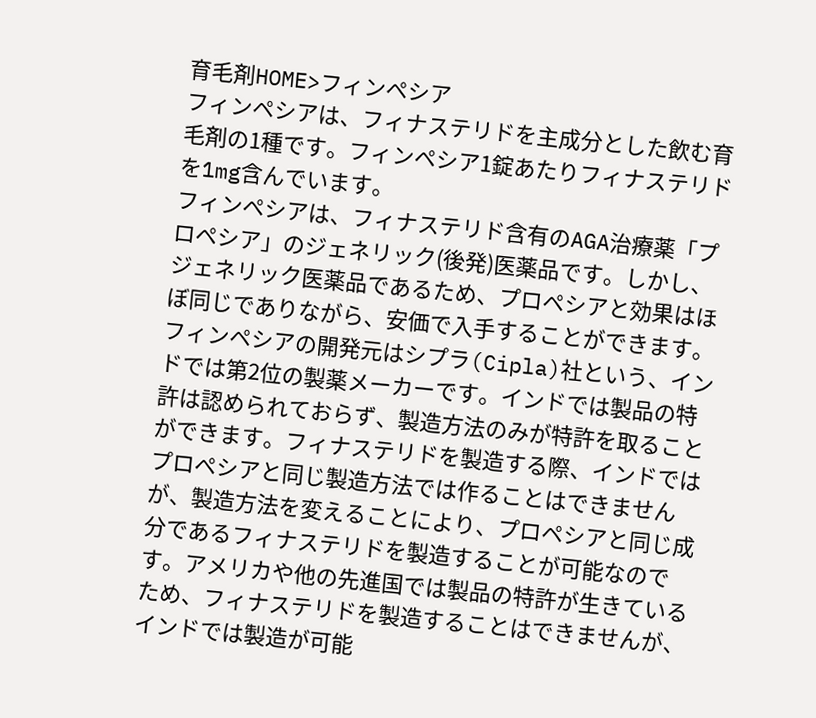育毛剤HOME>フィンペシア
フィンペシアは、フィナステリドを主成分とした飲む育毛剤の1種です。フィンペシア1錠あたりフィナステリドを1mg含んでいます。
フィンペシアは、フィナステリド含有のAGA治療薬「プロペシア」のジェネリック(後発)医薬品です。しかし、ジェネリック医薬品であるため、プロペシアと効果はほぼ同じでありながら、安価で入手することができます。
フィンペシアの開発元はシプラ(Cipla)社という、インドでは第2位の製薬メーカーです。インドでは製品の特許は認められておらず、製造方法のみが特許を取ることができます。フィナステリドを製造する際、インドではプロペシアと同じ製造方法では作ることはできませんが、製造方法を変えることにより、プロペシアと同じ成分であるフィナステリドを製造することが可能なのです。アメリカや他の先進国では製品の特許が生きているため、フィナステリドを製造することはできませんが、インドでは製造が可能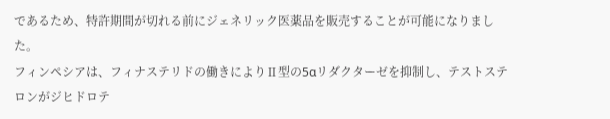であるため、特許期間が切れる前にジェネリック医薬品を販売することが可能になりました。
フィンペシアは、フィナステリドの働きによりⅡ型の5αリダクターゼを抑制し、テストステロンがジヒドロテ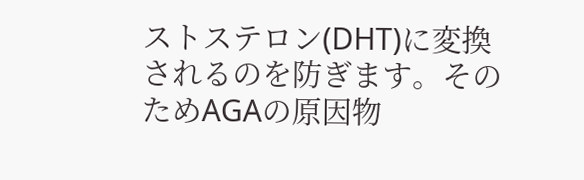ストステロン(DHT)に変換されるのを防ぎます。そのためAGAの原因物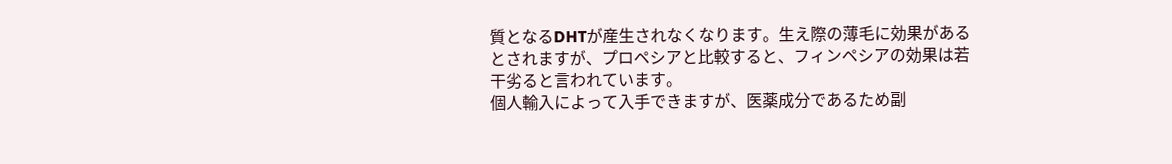質となるDHTが産生されなくなります。生え際の薄毛に効果があるとされますが、プロペシアと比較すると、フィンペシアの効果は若干劣ると言われています。
個人輸入によって入手できますが、医薬成分であるため副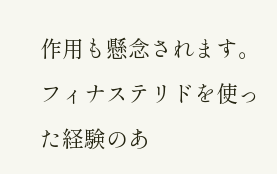作用も懸念されます。フィナステリドを使った経験のあ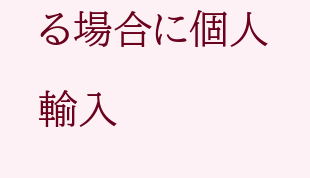る場合に個人輸入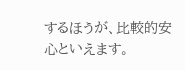するほうが、比較的安心といえます。